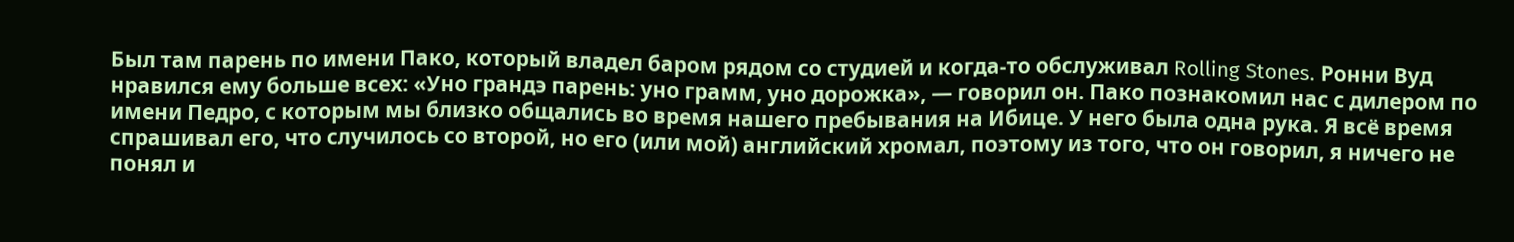Был там парень по имени Пако, который владел баром рядом со студией и когда-то обслуживал Rolling Stones. Ронни Вуд нравился ему больше всех: «Уно грандэ парень: уно грамм, уно дорожка», — говорил он. Пако познакомил нас с дилером по имени Педро, с которым мы близко общались во время нашего пребывания на Ибице. У него была одна рука. Я всё время спрашивал его, что случилось со второй, но его (или мой) английский хромал, поэтому из того, что он говорил, я ничего не понял и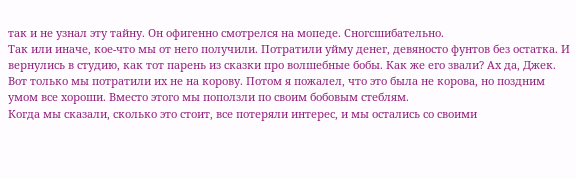так и не узнал эту тайну. Он офигенно смотрелся на мопеде. Сногсшибательно.
Так или иначе, кое-что мы от него получили. Потратили уйму денег, девяносто фунтов без остатка. И вернулись в студию, как тот парень из сказки про волшебные бобы. Как же его звали? Ах да, Джек. Вот только мы потратили их не на корову. Потом я пожалел, что это была не корова, но поздним умом все хороши. Вместо этого мы поползли по своим бобовым стеблям.
Когда мы сказали, сколько это стоит, все потеряли интерес, и мы остались со своими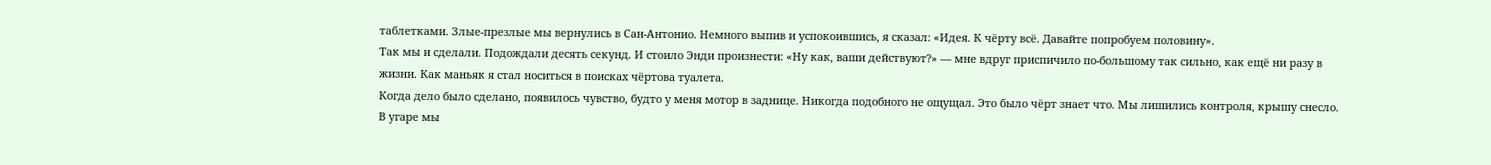таблетками. Злые-презлые мы вернулись в Сан-Антонио. Немного выпив и успокоившись, я сказал: «Идея. К чёрту всё. Давайте попробуем половину».
Так мы и сделали. Подождали десять секунд. И стоило Энди произнести: «Ну как, ваши действуют?» — мне вдруг приспичило по-большому так сильно, как ещё ни разу в жизни. Как маньяк я стал носиться в поисках чёртова туалета.
Когда дело было сделано, появилось чувство, будто у меня мотор в заднице. Никогда подобного не ощущал. Это было чёрт знает что. Мы лишились контроля, крышу снесло.
В угаре мы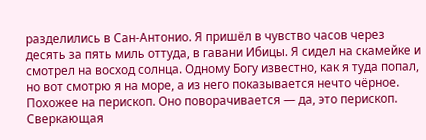разделились в Сан-Антонио. Я пришёл в чувство часов через десять за пять миль оттуда, в гавани Ибицы. Я сидел на скамейке и смотрел на восход солнца. Одному Богу известно, как я туда попал, но вот смотрю я на море, а из него показывается нечто чёрное. Похожее на перископ. Оно поворачивается — да, это перископ. Сверкающая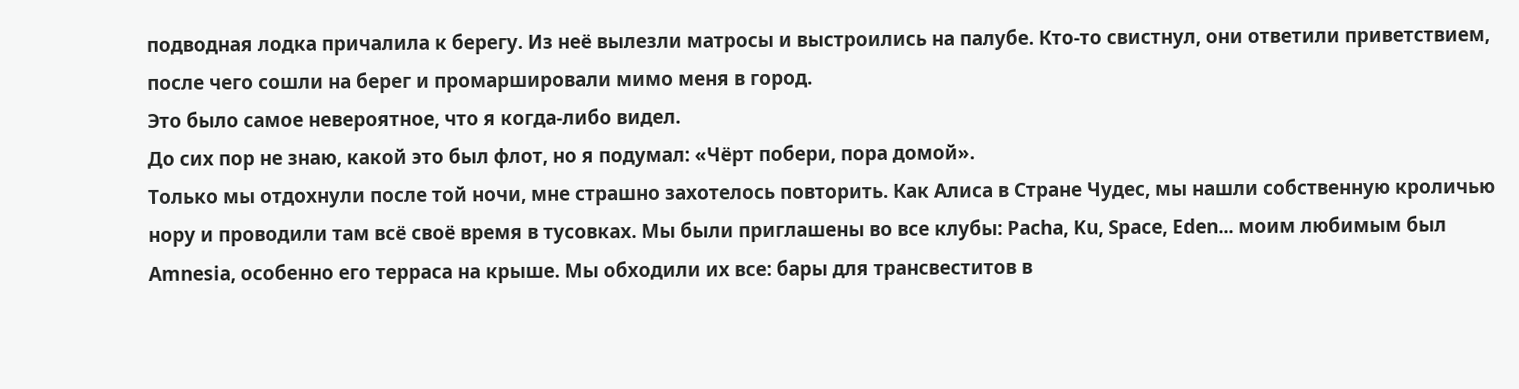подводная лодка причалила к берегу. Из неё вылезли матросы и выстроились на палубе. Кто-то свистнул, они ответили приветствием, после чего сошли на берег и промаршировали мимо меня в город.
Это было самое невероятное, что я когда-либо видел.
До сих пор не знаю, какой это был флот, но я подумал: «Чёрт побери, пора домой».
Только мы отдохнули после той ночи, мне страшно захотелось повторить. Как Алиса в Стране Чудес, мы нашли собственную кроличью нору и проводили там всё своё время в тусовках. Мы были приглашены во все клубы: Pacha, Ku, Space, Eden... моим любимым был Amnesia, особенно его терраса на крыше. Мы обходили их все: бары для трансвеститов в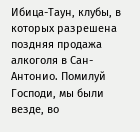Ибица-Таун, клубы, в которых разрешена поздняя продажа алкоголя в Сан-Антонио. Помилуй Господи, мы были везде, во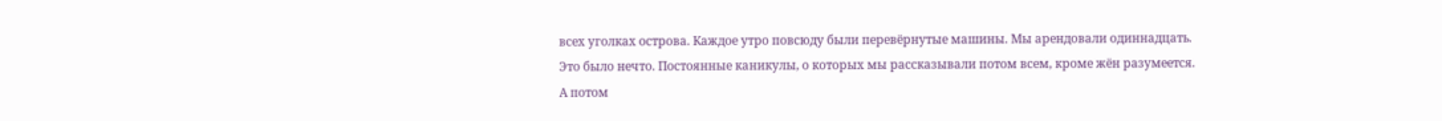всех уголках острова. Каждое утро повсюду были перевёрнутые машины. Мы арендовали одиннадцать.
Это было нечто. Постоянные каникулы, о которых мы рассказывали потом всем, кроме жён разумеется.
А потом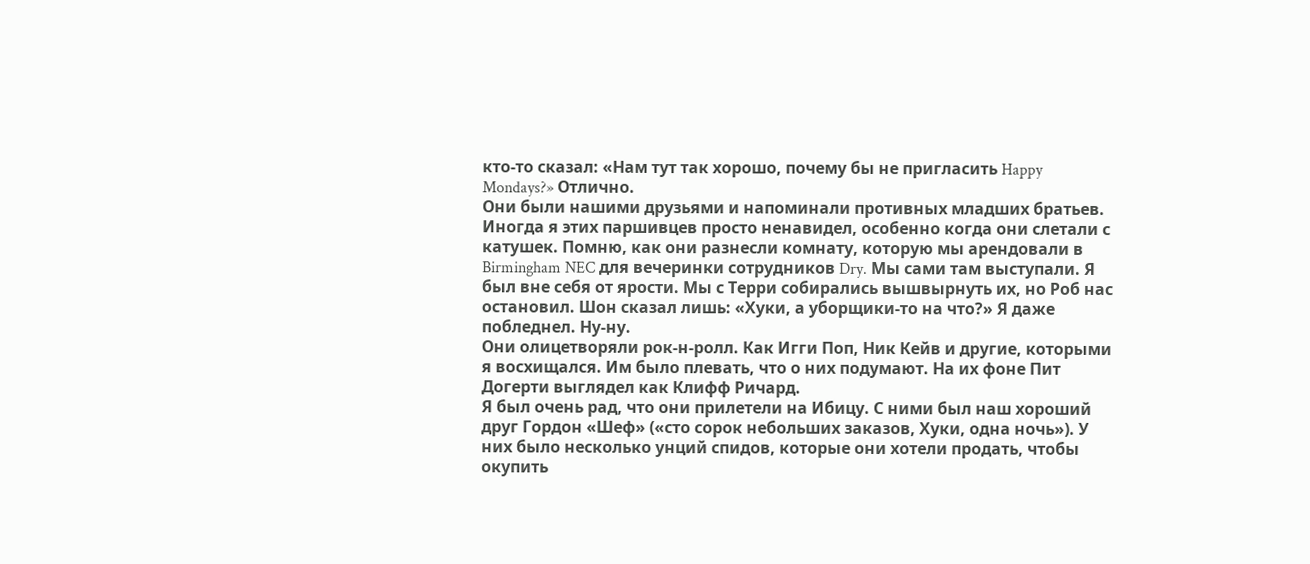кто-то сказал: «Нам тут так хорошо, почему бы не пригласить Happy Mondays?» Отлично.
Они были нашими друзьями и напоминали противных младших братьев. Иногда я этих паршивцев просто ненавидел, особенно когда они слетали с катушек. Помню, как они разнесли комнату, которую мы арендовали в Birmingham NEC для вечеринки сотрудников Dry. Мы сами там выступали. Я был вне себя от ярости. Мы с Терри собирались вышвырнуть их, но Роб нас остановил. Шон сказал лишь: «Хуки, а уборщики-то на что?» Я даже побледнел. Ну-ну.
Они олицетворяли рок-н-ролл. Как Игги Поп, Ник Кейв и другие, которыми я восхищался. Им было плевать, что о них подумают. На их фоне Пит Догерти выглядел как Клифф Ричард.
Я был очень рад, что они прилетели на Ибицу. С ними был наш хороший друг Гордон «Шеф» («сто сорок небольших заказов, Хуки, одна ночь»). У них было несколько унций спидов, которые они хотели продать, чтобы окупить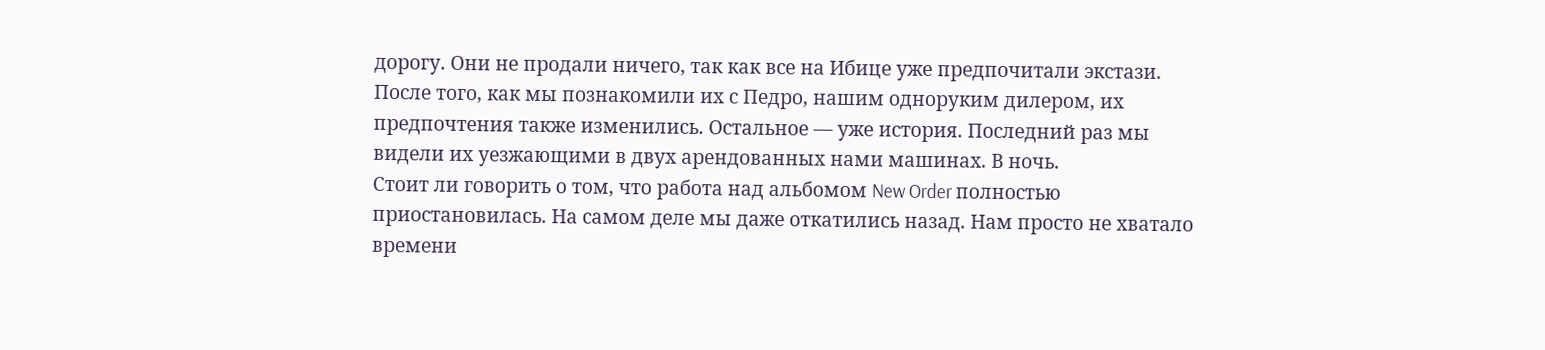дорогу. Они не продали ничего, так как все на Ибице уже предпочитали экстази. После того, как мы познакомили их с Педро, нашим одноруким дилером, их предпочтения также изменились. Остальное — уже история. Последний раз мы видели их уезжающими в двух арендованных нами машинах. В ночь.
Стоит ли говорить о том, что работа над альбомом New Order полностью приостановилась. На самом деле мы даже откатились назад. Нам просто не хватало времени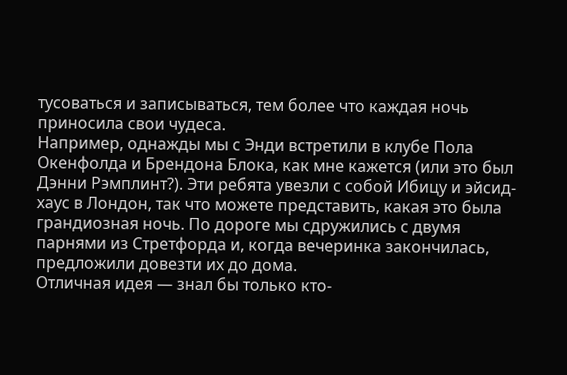тусоваться и записываться, тем более что каждая ночь приносила свои чудеса.
Например, однажды мы с Энди встретили в клубе Пола Окенфолда и Брендона Блока, как мне кажется (или это был Дэнни Рэмплинт?). Эти ребята увезли с собой Ибицу и эйсид-хаус в Лондон, так что можете представить, какая это была грандиозная ночь. По дороге мы сдружились с двумя парнями из Стретфорда и, когда вечеринка закончилась, предложили довезти их до дома.
Отличная идея — знал бы только кто-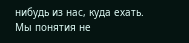нибудь из нас, куда ехать. Мы понятия не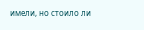имели, но стоило ли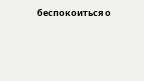беспокоиться о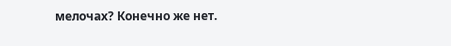мелочах? Конечно же нет.